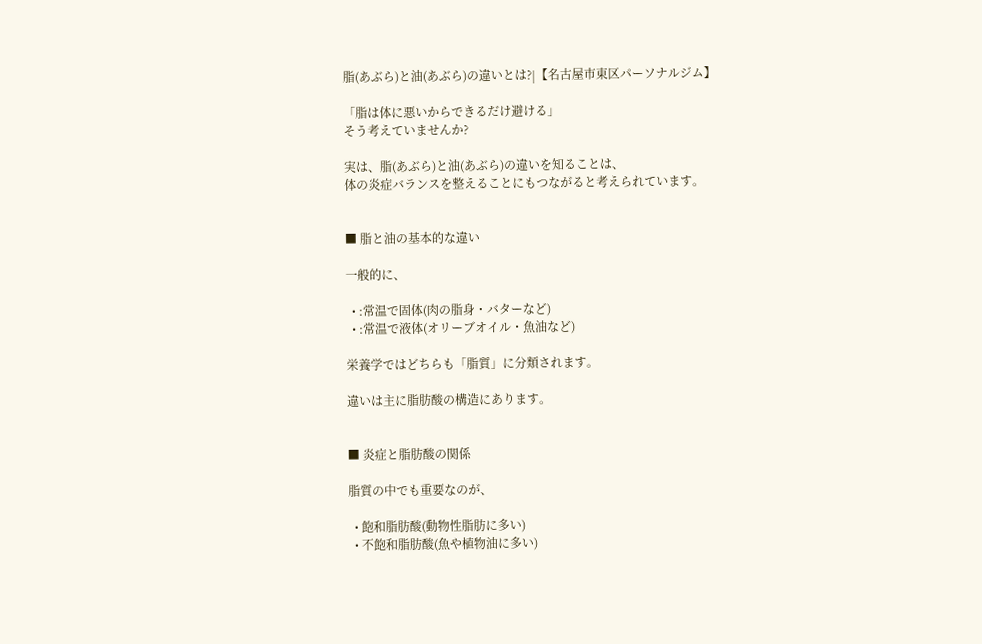脂(あぶら)と油(あぶら)の違いとは?|【名古屋市東区パーソナルジム】

「脂は体に悪いからできるだけ避ける」
そう考えていませんか?

実は、脂(あぶら)と油(あぶら)の違いを知ることは、
体の炎症バランスを整えることにもつながると考えられています。


■ 脂と油の基本的な違い

一般的に、

  • :常温で固体(肉の脂身・バターなど)
  • :常温で液体(オリーブオイル・魚油など)

栄養学ではどちらも「脂質」に分類されます。

違いは主に脂肪酸の構造にあります。


■ 炎症と脂肪酸の関係

脂質の中でも重要なのが、

  • 飽和脂肪酸(動物性脂肪に多い)
  • 不飽和脂肪酸(魚や植物油に多い)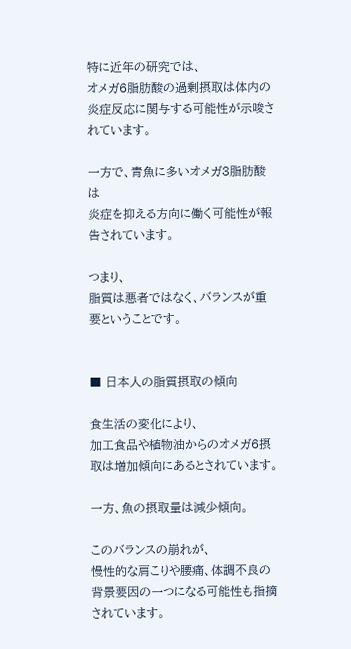特に近年の研究では、
オメガ6脂肪酸の過剰摂取は体内の炎症反応に関与する可能性が示唆されています。

一方で、青魚に多いオメガ3脂肪酸は
炎症を抑える方向に働く可能性が報告されています。

つまり、
脂質は悪者ではなく、バランスが重要ということです。


■ 日本人の脂質摂取の傾向

食生活の変化により、
加工食品や植物油からのオメガ6摂取は増加傾向にあるとされています。

一方、魚の摂取量は減少傾向。

このバランスの崩れが、
慢性的な肩こりや腰痛、体調不良の背景要因の一つになる可能性も指摘されています。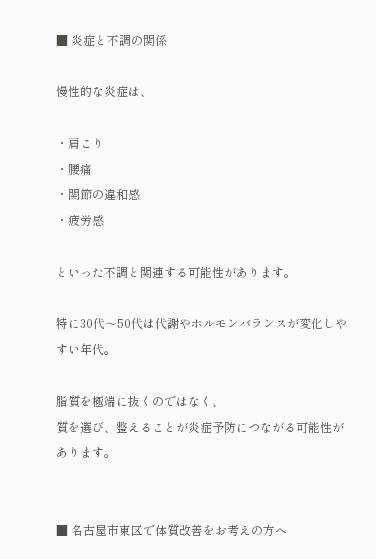■ 炎症と不調の関係

慢性的な炎症は、

・肩こり
・腰痛
・関節の違和感
・疲労感

といった不調と関連する可能性があります。

特に30代〜50代は代謝やホルモンバランスが変化しやすい年代。

脂質を極端に抜くのではなく、
質を選び、整えることが炎症予防につながる可能性があります。


■ 名古屋市東区で体質改善をお考えの方へ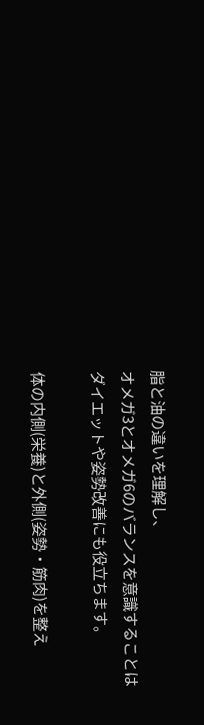脂と油の違いを理解し、
オメガ3とオメガ6のバランスを意識することは
ダイエットや姿勢改善にも役立ちます。

体の内側(栄養)と外側(姿勢・筋肉)を整え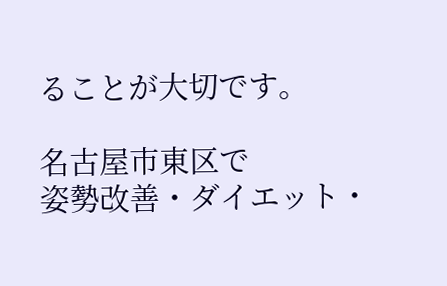ることが大切です。

名古屋市東区で
姿勢改善・ダイエット・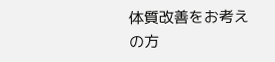体質改善をお考えの方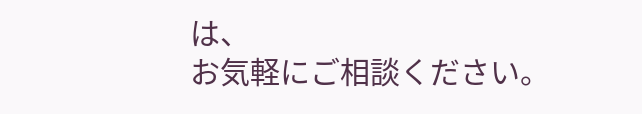は、
お気軽にご相談ください。